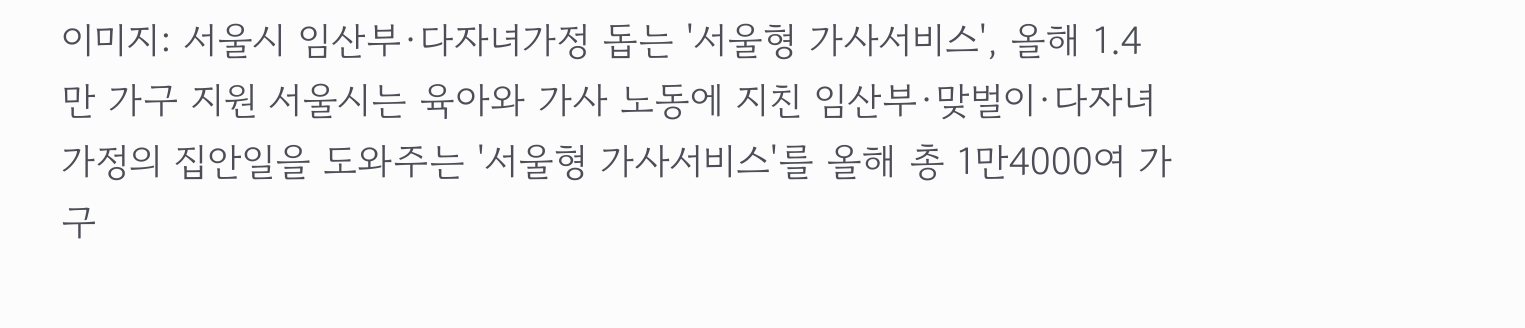이미지: 서울시 임산부·다자녀가정 돕는 '서울형 가사서비스', 올해 1.4만 가구 지원 서울시는 육아와 가사 노동에 지친 임산부·맞벌이·다자녀가정의 집안일을 도와주는 '서울형 가사서비스'를 올해 총 1만4000여 가구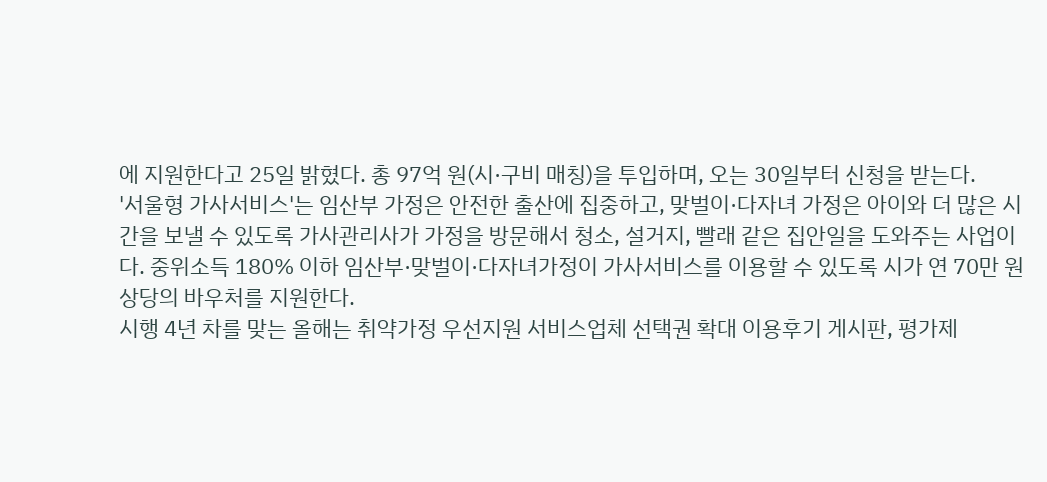에 지원한다고 25일 밝혔다. 총 97억 원(시·구비 매칭)을 투입하며, 오는 30일부터 신청을 받는다.
'서울형 가사서비스'는 임산부 가정은 안전한 출산에 집중하고, 맞벌이·다자녀 가정은 아이와 더 많은 시간을 보낼 수 있도록 가사관리사가 가정을 방문해서 청소, 설거지, 빨래 같은 집안일을 도와주는 사업이다. 중위소득 180% 이하 임산부·맞벌이·다자녀가정이 가사서비스를 이용할 수 있도록 시가 연 70만 원 상당의 바우처를 지원한다.
시행 4년 차를 맞는 올해는 취약가정 우선지원 서비스업체 선택권 확대 이용후기 게시판, 평가제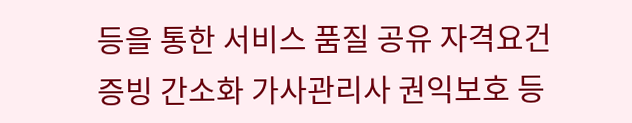등을 통한 서비스 품질 공유 자격요건 증빙 간소화 가사관리사 권익보호 등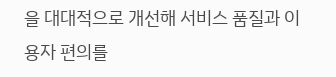을 대대적으로 개선해 서비스 품질과 이용자 편의를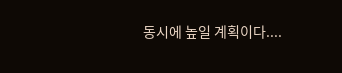동시에 높일 계획이다....